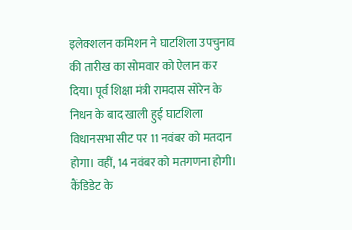इलेक्शलन कमिशन ने घाटशिला उपचुनाव की तारीख का सोमवार को ऐलान कर दिया। पूर्व शिक्षा मंत्री रामदास सोरेन के निधन के बाद खाली हुई घाटशिला विधानसभा सीट पर 11 नवंबर को मतदान होगा। वहीं, 14 नवंबर को मतगणना होगी। कैंडिडेट के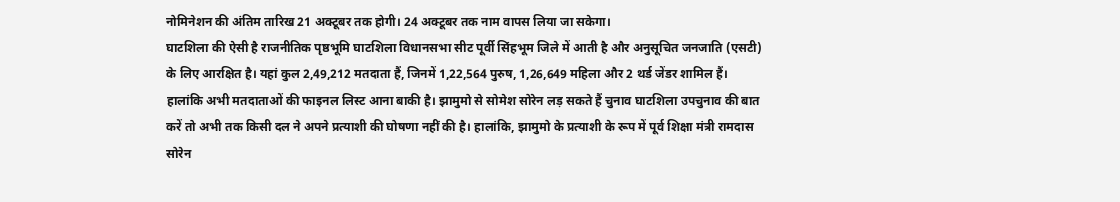नोमिनेशन की अंतिम तारिख 21 अक्टूबर तक होगी। 24 अक्टूबर तक नाम वापस लिया जा सकेगा।
घाटशिला की ऐसी है राजनीतिक पृष्ठभूमि घाटशिला विधानसभा सीट पूर्वी सिंहभूम जिले में आती है और अनुसूचित जनजाति (एसटी) के लिए आरक्षित है। यहां कुल 2,49,212 मतदाता हैं, जिनमें 1,22,564 पुरुष, 1,26,649 महिला और 2 थर्ड जेंडर शामिल हैं। हालांकि अभी मतदाताओं की फाइनल लिस्ट आना बाकी है। झामुमो से सोमेश सोरेन लड़ सकते हैं चुनाव घाटशिला उपचुनाव की बात करें तो अभी तक किसी दल ने अपने प्रत्याशी की घोषणा नहीं की है। हालांकि, झामुमो के प्रत्याशी के रूप में पूर्व शिक्षा मंत्री रामदास सोरेन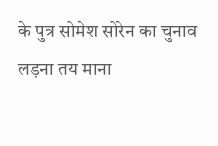के पुत्र सोमेश सोरेन का चुनाव लड़ना तय माना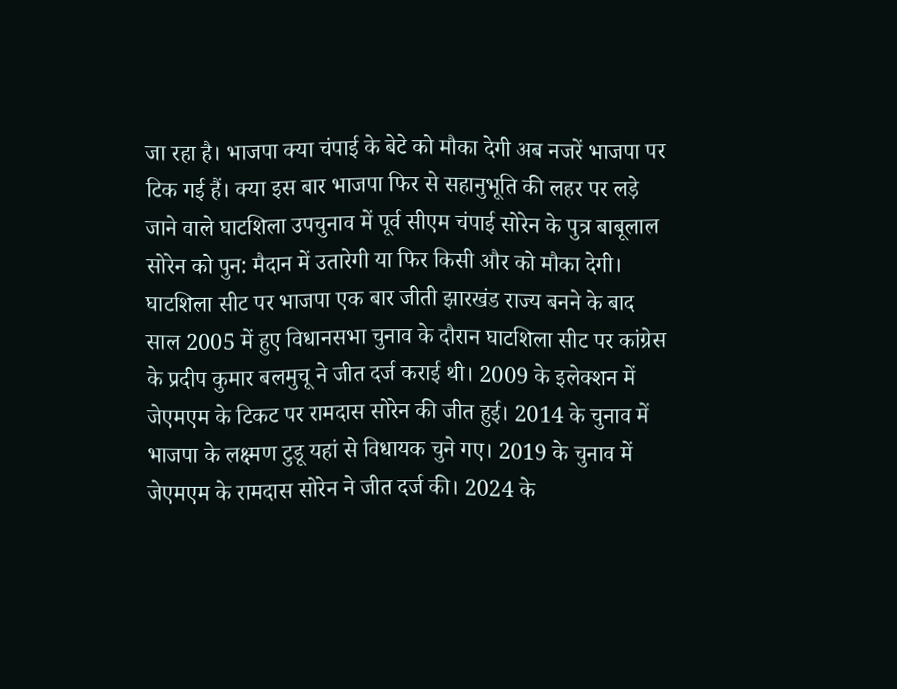जा रहा है। भाजपा क्या चंपाई के बेटे को मौका देगी अब नजरें भाजपा पर टिक गई हैं। क्या इस बार भाजपा फिर से सहानुभूति की लहर पर लड़े जाने वाले घाटशिला उपचुनाव में पूर्व सीएम चंपाई सोरेन के पुत्र बाबूलाल सोरेन को पुन: मैदान में उतारेगी या फिर किसी और को मौका देगी।
घाटशिला सीट पर भाजपा एक बार जीती झारखंड राज्य बनने के बाद साल 2005 में हुए विधानसभा चुनाव के दौरान घाटशिला सीट पर कांग्रेस के प्रदीप कुमार बलमुचू ने जीत दर्ज कराई थी। 2009 के इलेक्शन में जेएमएम के टिकट पर रामदास सोरेन की जीत हुई। 2014 के चुनाव में भाजपा के लक्ष्मण टुडू यहां से विधायक चुने गए। 2019 के चुनाव में जेएमएम के रामदास सोरेन ने जीत दर्ज की। 2024 के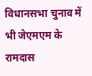विधानसभा चुनाव में भी जेएमएम के रामदास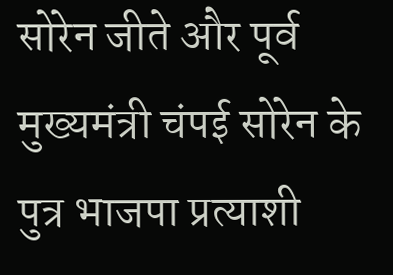सोरेन जीते और पूर्व मुख्यमंत्री चंपई सोरेन के पुत्र भाजपा प्रत्याशी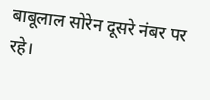बाबूलाल सोरेन दूसरे नंबर पर रहे।